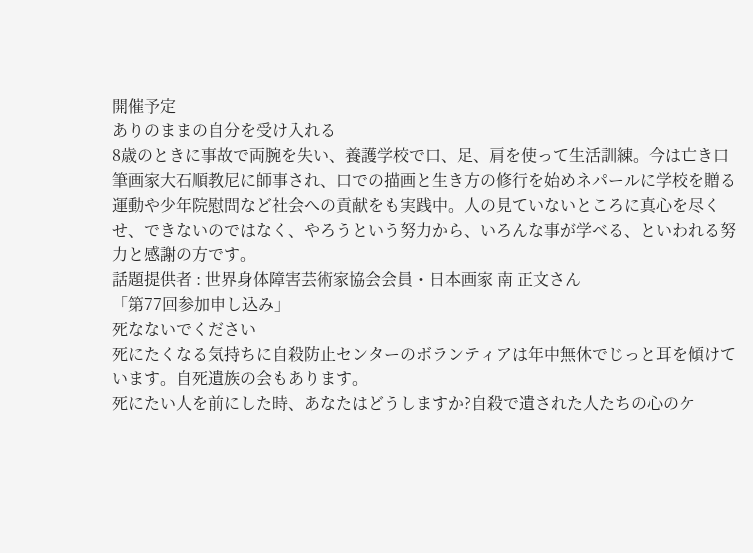開催予定
ありのままの自分を受け入れる
8歳のときに事故で両腕を失い、養護学校で口、足、肩を使って生活訓練。今は亡き口筆画家大石順教尼に師事され、口での描画と生き方の修行を始めネパールに学校を贈る運動や少年院慰問など社会への貢献をも実践中。人の見ていないところに真心を尽くせ、できないのではなく、やろうという努力から、いろんな事が学べる、といわれる努力と感謝の方です。
話題提供者 : 世界身体障害芸術家協会会員・日本画家 南 正文さん
「第77回参加申し込み」
死なないでください
死にたくなる気持ちに自殺防止センターのボランティアは年中無休でじっと耳を傾けています。自死遺族の会もあります。
死にたい人を前にした時、あなたはどうしますか?自殺で遺された人たちの心のケ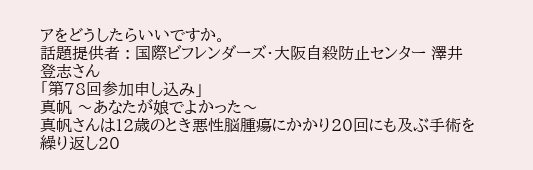アをどうしたらいいですか。
話題提供者 : 国際ビフレンダーズ・大阪自殺防止センター 澤井 登志さん
「第78回参加申し込み」
真帆 〜あなたが娘でよかった〜
真帆さんは12歳のとき悪性脳腫瘍にかかり20回にも及ぶ手術を繰り返し20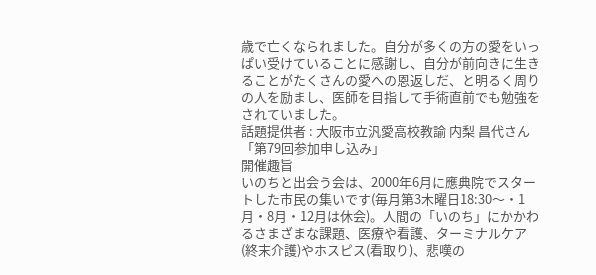歳で亡くなられました。自分が多くの方の愛をいっぱい受けていることに感謝し、自分が前向きに生きることがたくさんの愛への恩返しだ、と明るく周りの人を励まし、医師を目指して手術直前でも勉強をされていました。
話題提供者 : 大阪市立汎愛高校教諭 内梨 昌代さん
「第79回参加申し込み」
開催趣旨
いのちと出会う会は、2000年6月に應典院でスタートした市民の集いです(毎月第3木曜日18:30〜・1月・8月・12月は休会)。人間の「いのち」にかかわるさまざまな課題、医療や看護、ターミナルケア(終末介護)やホスピス(看取り)、悲嘆の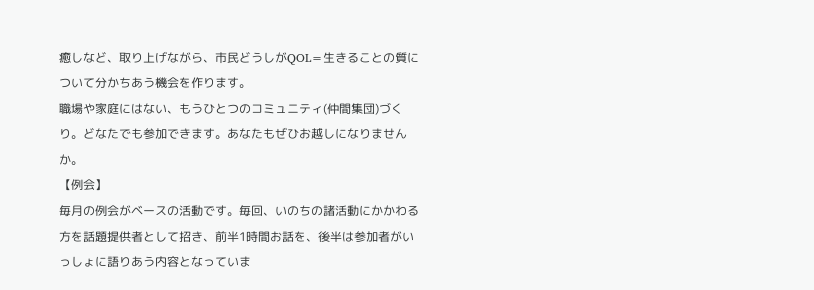癒しなど、取り上げながら、市民どうしがQOL=生きることの質について分かちあう機会を作ります。
職場や家庭にはない、もうひとつのコミュニティ(仲間集団)づくり。どなたでも参加できます。あなたもぜひお越しになりませんか。
【例会】
毎月の例会がベースの活動です。毎回、いのちの諸活動にかかわる方を話題提供者として招き、前半1時間お話を、後半は参加者がいっしょに語りあう内容となっていま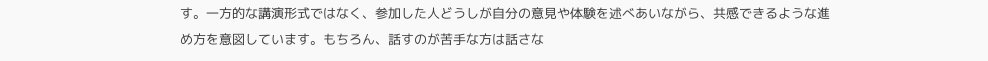す。一方的な講演形式ではなく、参加した人どうしが自分の意見や体験を述べあいながら、共感できるような進め方を意図しています。もちろん、話すのが苦手な方は話さな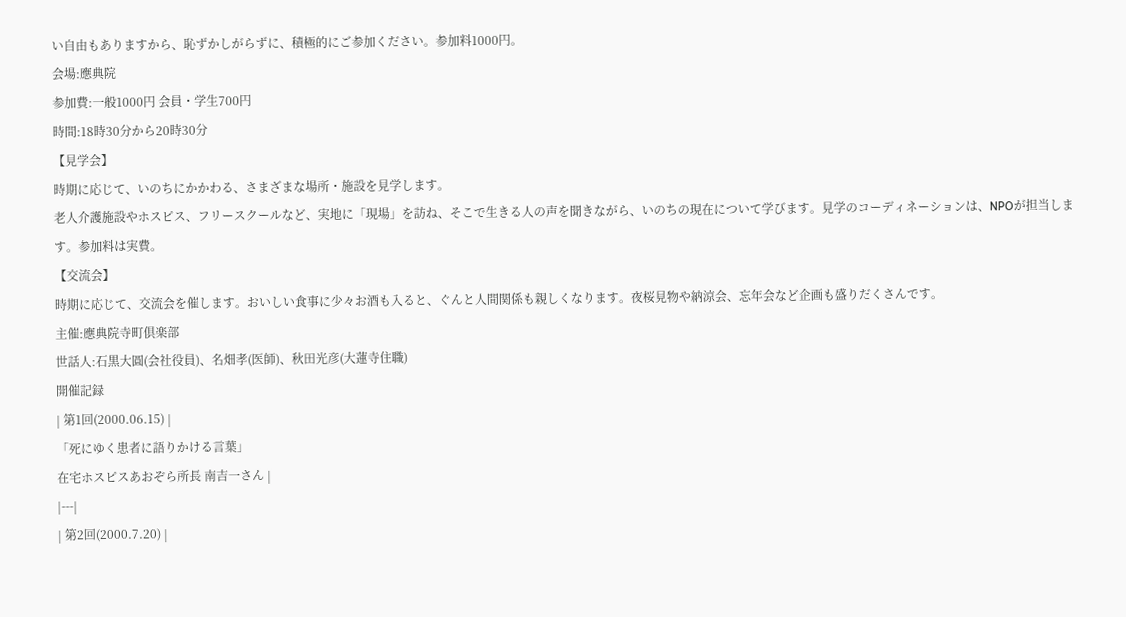い自由もありますから、恥ずかしがらずに、積極的にご参加ください。参加料1000円。
会場:應典院
参加費:一般1000円 会員・学生700円
時間:18時30分から20時30分
【見学会】
時期に応じて、いのちにかかわる、さまざまな場所・施設を見学します。
老人介護施設やホスピス、フリースクールなど、実地に「現場」を訪ね、そこで生きる人の声を聞きながら、いのちの現在について学びます。見学のコーディネーションは、NPOが担当します。参加料は実費。
【交流会】
時期に応じて、交流会を催します。おいしい食事に少々お酒も入ると、ぐんと人間関係も親しくなります。夜桜見物や納涼会、忘年会など企画も盛りだくさんです。
主催:應典院寺町倶楽部
世話人:石黒大圓(会社役員)、名畑孝(医師)、秋田光彦(大蓮寺住職)
開催記録
| 第1回(2000.06.15) |
「死にゆく患者に語りかける言葉」
在宅ホスピスあおぞら所長 南吉一さん |
|---|
| 第2回(2000.7.20) |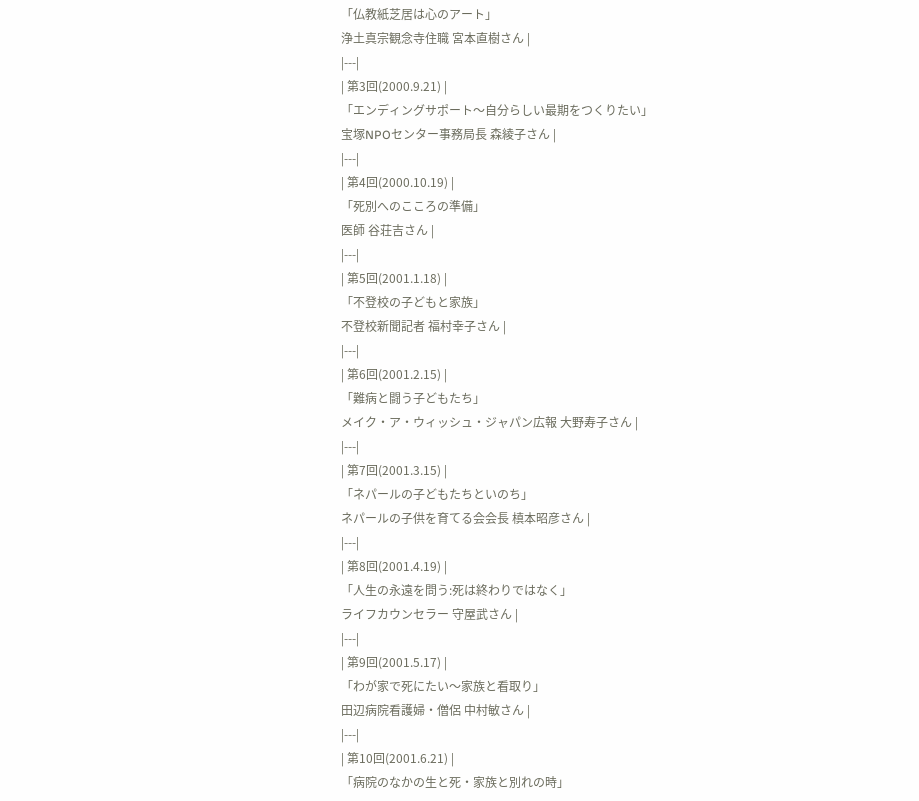「仏教紙芝居は心のアート」
浄土真宗観念寺住職 宮本直樹さん |
|---|
| 第3回(2000.9.21) |
「エンディングサポート〜自分らしい最期をつくりたい」
宝塚NPOセンター事務局長 森綾子さん |
|---|
| 第4回(2000.10.19) |
「死別へのこころの準備」
医師 谷荘吉さん |
|---|
| 第5回(2001.1.18) |
「不登校の子どもと家族」
不登校新聞記者 福村幸子さん |
|---|
| 第6回(2001.2.15) |
「難病と闘う子どもたち」
メイク・ア・ウィッシュ・ジャパン広報 大野寿子さん |
|---|
| 第7回(2001.3.15) |
「ネパールの子どもたちといのち」
ネパールの子供を育てる会会長 槙本昭彦さん |
|---|
| 第8回(2001.4.19) |
「人生の永遠を問う:死は終わりではなく」
ライフカウンセラー 守屋武さん |
|---|
| 第9回(2001.5.17) |
「わが家で死にたい〜家族と看取り」
田辺病院看護婦・僧侶 中村敏さん |
|---|
| 第10回(2001.6.21) |
「病院のなかの生と死・家族と別れの時」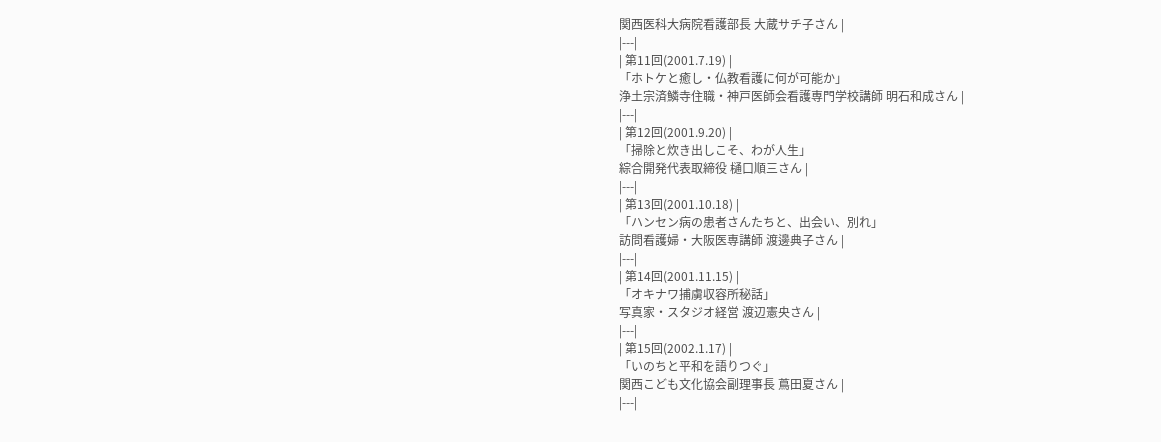関西医科大病院看護部長 大蔵サチ子さん |
|---|
| 第11回(2001.7.19) |
「ホトケと癒し・仏教看護に何が可能か」
浄土宗済鱗寺住職・神戸医師会看護専門学校講師 明石和成さん |
|---|
| 第12回(2001.9.20) |
「掃除と炊き出しこそ、わが人生」
綜合開発代表取締役 樋口順三さん |
|---|
| 第13回(2001.10.18) |
「ハンセン病の患者さんたちと、出会い、別れ」
訪問看護婦・大阪医専講師 渡邊典子さん |
|---|
| 第14回(2001.11.15) |
「オキナワ捕虜収容所秘話」
写真家・スタジオ経営 渡辺憲央さん |
|---|
| 第15回(2002.1.17) |
「いのちと平和を語りつぐ」
関西こども文化協会副理事長 蔦田夏さん |
|---|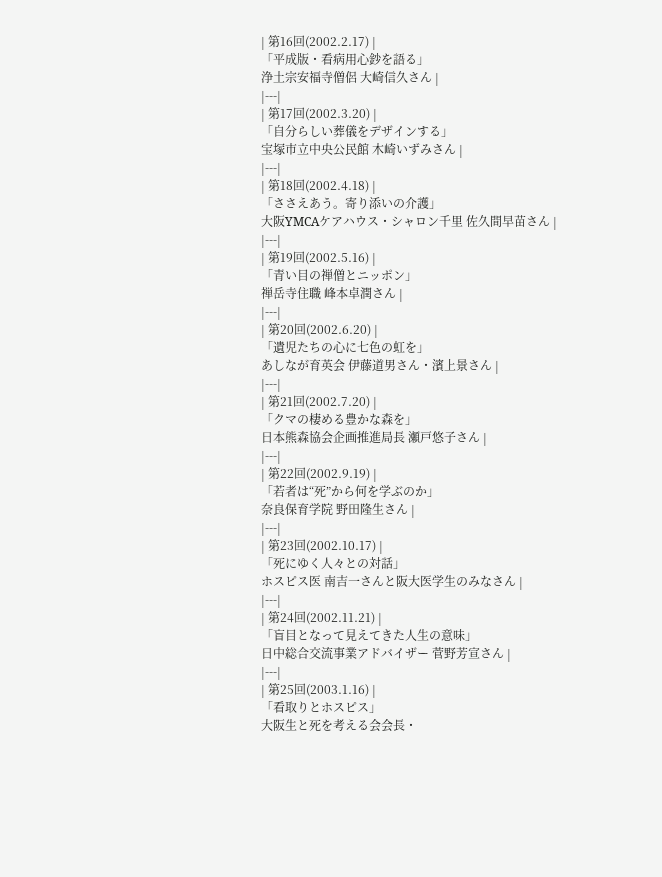| 第16回(2002.2.17) |
「平成版・看病用心鈔を語る」
浄土宗安福寺僧侶 大崎信久さん |
|---|
| 第17回(2002.3.20) |
「自分らしい葬儀をデザインする」
宝塚市立中央公民館 木崎いずみさん |
|---|
| 第18回(2002.4.18) |
「ささえあう。寄り添いの介護」
大阪YMCAケアハウス・シャロン千里 佐久間早苗さん |
|---|
| 第19回(2002.5.16) |
「青い目の禅僧とニッポン」
禅岳寺住職 峰本卓潤さん |
|---|
| 第20回(2002.6.20) |
「遺児たちの心に七色の虹を」
あしなが育英会 伊藤道男さん・濱上景さん |
|---|
| 第21回(2002.7.20) |
「クマの棲める豊かな森を」
日本熊森協会企画推進局長 瀬戸悠子さん |
|---|
| 第22回(2002.9.19) |
「若者は“死”から何を学ぶのか」
奈良保育学院 野田隆生さん |
|---|
| 第23回(2002.10.17) |
「死にゆく人々との対話」
ホスピス医 南吉一さんと阪大医学生のみなさん |
|---|
| 第24回(2002.11.21) |
「盲目となって見えてきた人生の意味」
日中総合交流事業アドバイザー 菅野芳宣さん |
|---|
| 第25回(2003.1.16) |
「看取りとホスピス」
大阪生と死を考える会会長・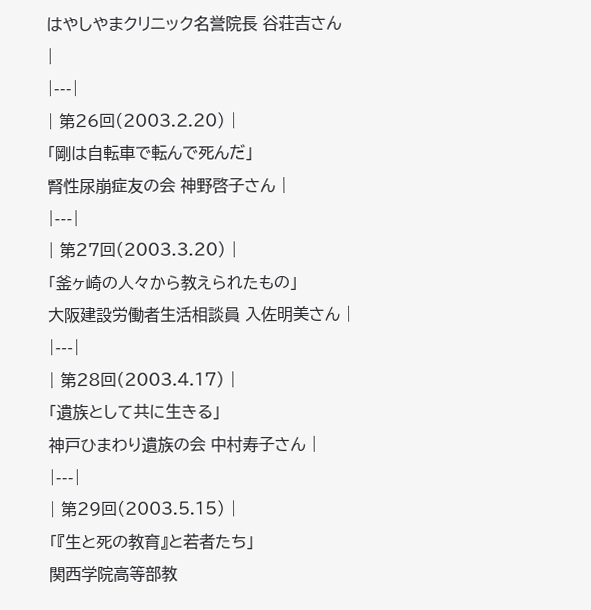はやしやまクリニック名誉院長 谷荘吉さん |
|---|
| 第26回(2003.2.20) |
「剛は自転車で転んで死んだ」
腎性尿崩症友の会 神野啓子さん |
|---|
| 第27回(2003.3.20) |
「釜ヶ崎の人々から教えられたもの」
大阪建設労働者生活相談員 入佐明美さん |
|---|
| 第28回(2003.4.17) |
「遺族として共に生きる」
神戸ひまわり遺族の会 中村寿子さん |
|---|
| 第29回(2003.5.15) |
「『生と死の教育』と若者たち」
関西学院高等部教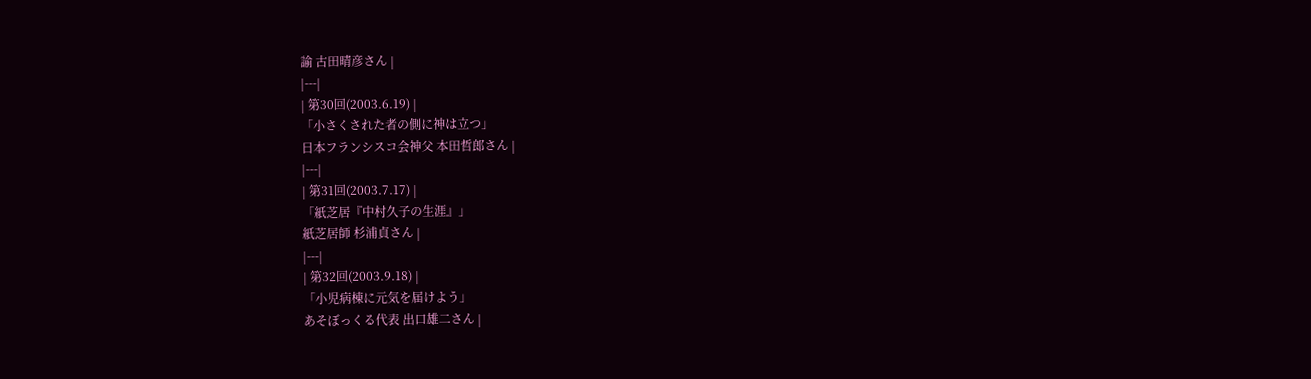諭 古田晴彦さん |
|---|
| 第30回(2003.6.19) |
「小さくされた者の側に神は立つ」
日本フランシスコ会神父 本田哲郎さん |
|---|
| 第31回(2003.7.17) |
「紙芝居『中村久子の生涯』」
紙芝居師 杉浦貞さん |
|---|
| 第32回(2003.9.18) |
「小児病棟に元気を届けよう」
あそぼっくる代表 出口雄二さん |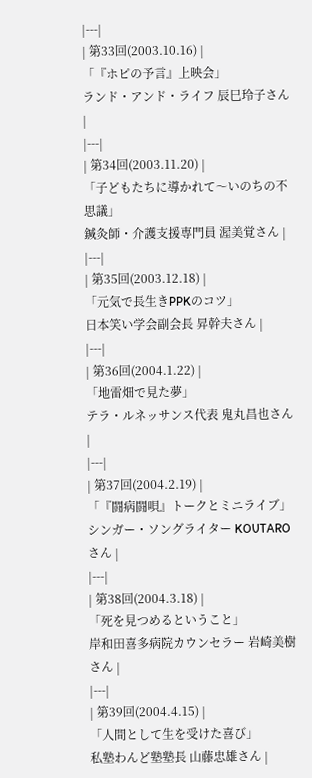|---|
| 第33回(2003.10.16) |
「『ホピの予言』上映会」
ランド・アンド・ライフ 辰巳玲子さん |
|---|
| 第34回(2003.11.20) |
「子どもたちに導かれて〜いのちの不思議」
鍼灸師・介護支援専門員 渥美覚さん |
|---|
| 第35回(2003.12.18) |
「元気で長生きPPKのコツ」
日本笑い学会副会長 昇幹夫さん |
|---|
| 第36回(2004.1.22) |
「地雷畑で見た夢」
テラ・ルネッサンス代表 鬼丸昌也さん |
|---|
| 第37回(2004.2.19) |
「『闘病闘唄』トークとミニライブ」
シンガー・ソングライター KOUTARO さん |
|---|
| 第38回(2004.3.18) |
「死を見つめるということ」
岸和田喜多病院カウンセラー 岩崎美樹さん |
|---|
| 第39回(2004.4.15) |
「人間として生を受けた喜び」
私塾わんど塾塾長 山藤忠雄さん |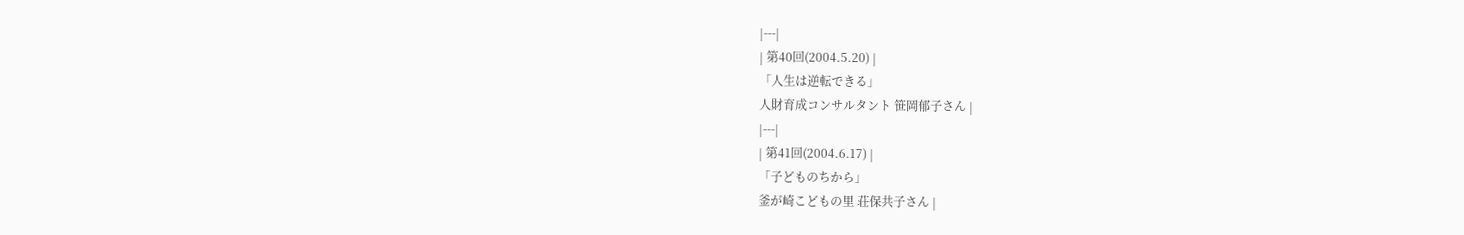|---|
| 第40回(2004.5.20) |
「人生は逆転できる」
人財育成コンサルタント 笹岡郁子さん |
|---|
| 第41回(2004.6.17) |
「子どものちから」
釜が崎こどもの里 荘保共子さん |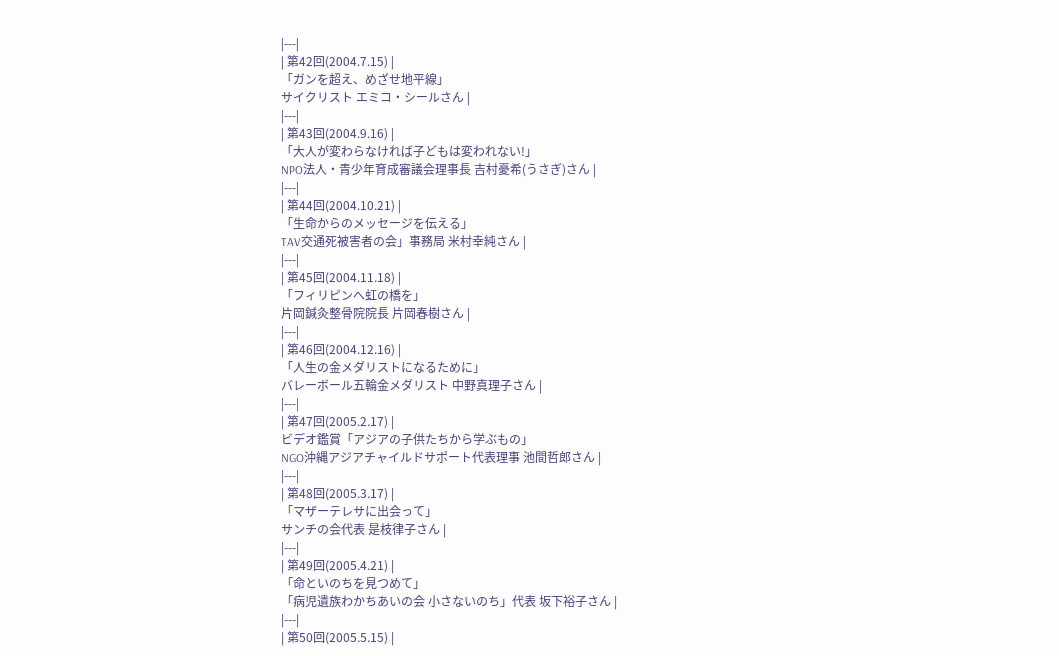|---|
| 第42回(2004.7.15) |
「ガンを超え、めざせ地平線」
サイクリスト エミコ・シールさん |
|---|
| 第43回(2004.9.16) |
「大人が変わらなければ子どもは変われない!」
NPO法人・青少年育成審議会理事長 吉村憂希(うさぎ)さん |
|---|
| 第44回(2004.10.21) |
「生命からのメッセージを伝える」
TAV交通死被害者の会」事務局 米村幸純さん |
|---|
| 第45回(2004.11.18) |
「フィリピンへ虹の橋を」
片岡鍼灸整骨院院長 片岡春樹さん |
|---|
| 第46回(2004.12.16) |
「人生の金メダリストになるために」
バレーボール五輪金メダリスト 中野真理子さん |
|---|
| 第47回(2005.2.17) |
ビデオ鑑賞「アジアの子供たちから学ぶもの」
NGO沖縄アジアチャイルドサポート代表理事 池間哲郎さん |
|---|
| 第48回(2005.3.17) |
「マザーテレサに出会って」
サンチの会代表 是枝律子さん |
|---|
| 第49回(2005.4.21) |
「命といのちを見つめて」
「病児遺族わかちあいの会 小さないのち」代表 坂下裕子さん |
|---|
| 第50回(2005.5.15) |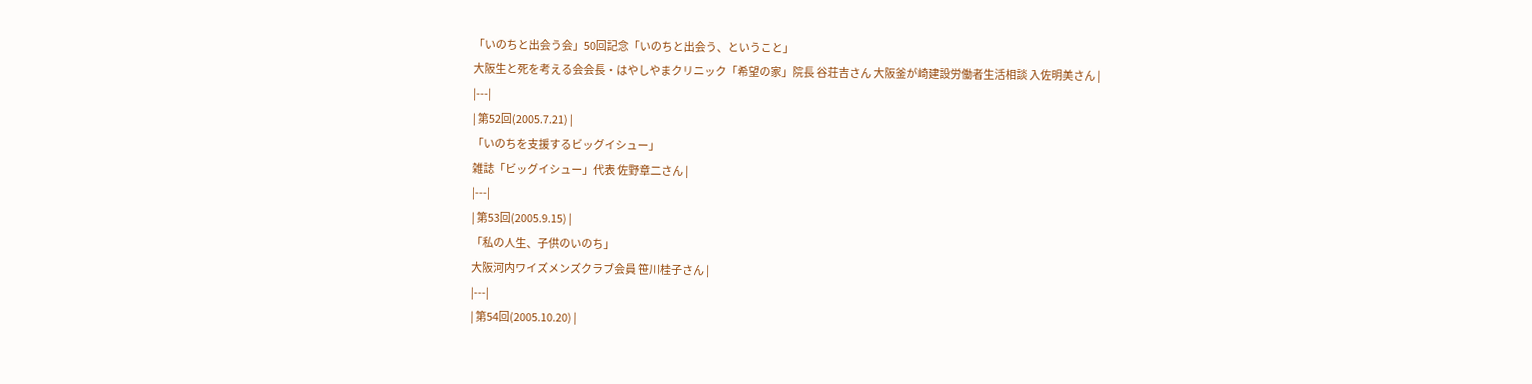「いのちと出会う会」50回記念「いのちと出会う、ということ」
大阪生と死を考える会会長・はやしやまクリニック「希望の家」院長 谷荘吉さん 大阪釜が崎建設労働者生活相談 入佐明美さん |
|---|
| 第52回(2005.7.21) |
「いのちを支援するビッグイシュー」
雑誌「ビッグイシュー」代表 佐野章二さん |
|---|
| 第53回(2005.9.15) |
「私の人生、子供のいのち」
大阪河内ワイズメンズクラブ会員 笹川桂子さん |
|---|
| 第54回(2005.10.20) |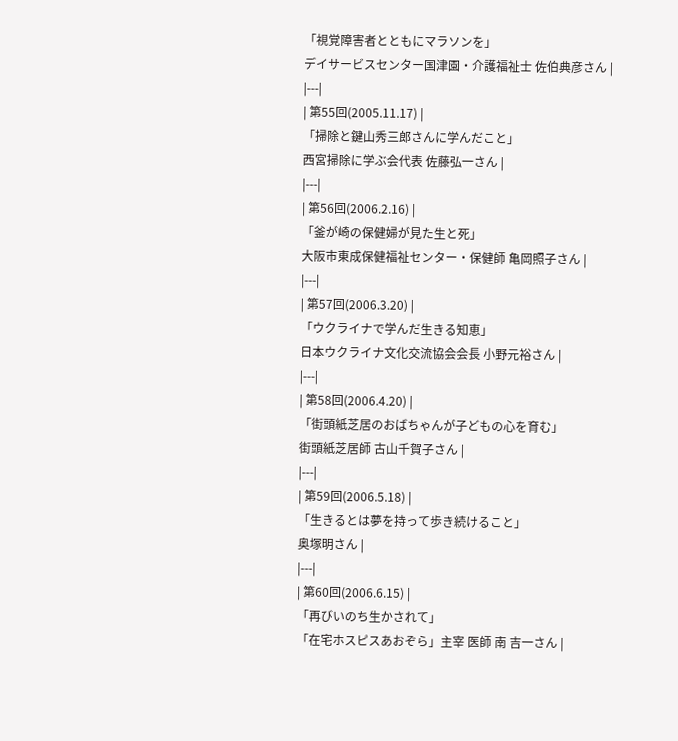「視覚障害者とともにマラソンを」
デイサービスセンター国津園・介護福祉士 佐伯典彦さん |
|---|
| 第55回(2005.11.17) |
「掃除と鍵山秀三郎さんに学んだこと」
西宮掃除に学ぶ会代表 佐藤弘一さん |
|---|
| 第56回(2006.2.16) |
「釜が崎の保健婦が見た生と死」
大阪市東成保健福祉センター・保健師 亀岡照子さん |
|---|
| 第57回(2006.3.20) |
「ウクライナで学んだ生きる知恵」
日本ウクライナ文化交流協会会長 小野元裕さん |
|---|
| 第58回(2006.4.20) |
「街頭紙芝居のおばちゃんが子どもの心を育む」
街頭紙芝居師 古山千賀子さん |
|---|
| 第59回(2006.5.18) |
「生きるとは夢を持って歩き続けること」
奥塚明さん |
|---|
| 第60回(2006.6.15) |
「再びいのち生かされて」
「在宅ホスピスあおぞら」主宰 医師 南 吉一さん |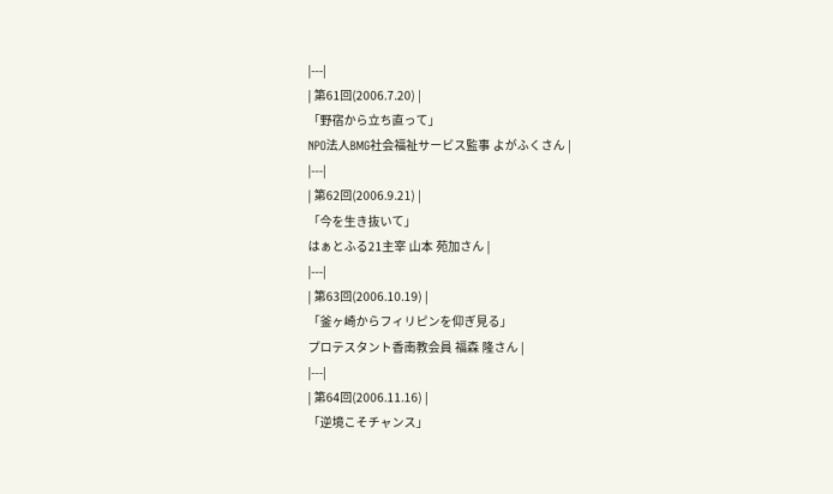|---|
| 第61回(2006.7.20) |
「野宿から立ち直って」
NPO法人BMG社会福祉サービス監事 よがふくさん |
|---|
| 第62回(2006.9.21) |
「今を生き抜いて」
はぁとふる21主宰 山本 苑加さん |
|---|
| 第63回(2006.10.19) |
「釜ヶ崎からフィリピンを仰ぎ見る」
プロテスタント香南教会員 福森 隆さん |
|---|
| 第64回(2006.11.16) |
「逆境こそチャンス」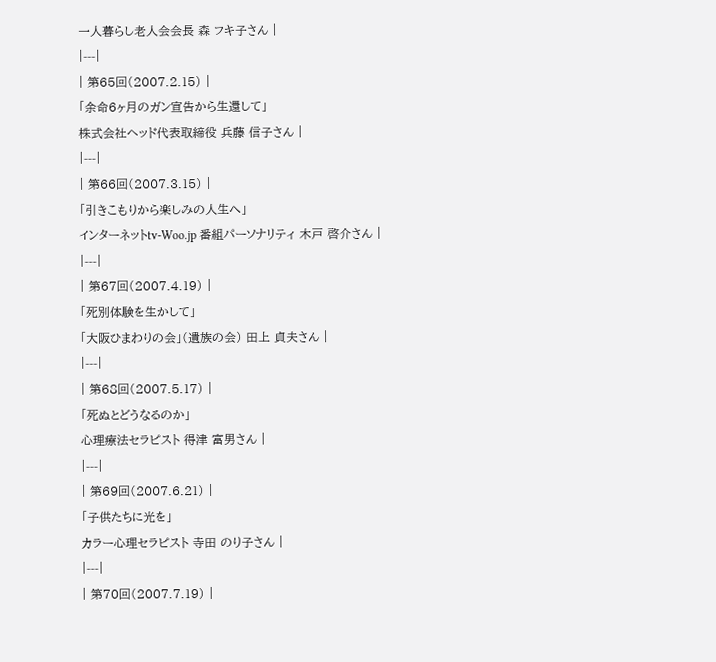一人暮らし老人会会長 森 フキ子さん |
|---|
| 第65回(2007.2.15) |
「余命6ヶ月のガン宣告から生還して」
株式会社ヘッド代表取締役 兵藤 信子さん |
|---|
| 第66回(2007.3.15) |
「引きこもりから楽しみの人生へ」
インターネットtv-Woo.jp 番組パーソナリティ 木戸 啓介さん |
|---|
| 第67回(2007.4.19) |
「死別体験を生かして」
「大阪ひまわりの会」(遺族の会) 田上 貞夫さん |
|---|
| 第68回(2007.5.17) |
「死ぬとどうなるのか」
心理療法セラピスト 得津 富男さん |
|---|
| 第69回(2007.6.21) |
「子供たちに光を」
カラー心理セラピスト 寺田 のり子さん |
|---|
| 第70回(2007.7.19) |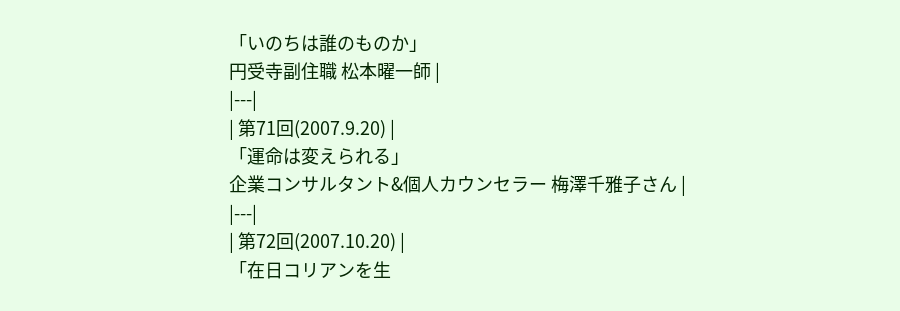「いのちは誰のものか」
円受寺副住職 松本曜一師 |
|---|
| 第71回(2007.9.20) |
「運命は変えられる」
企業コンサルタント&個人カウンセラー 梅澤千雅子さん |
|---|
| 第72回(2007.10.20) |
「在日コリアンを生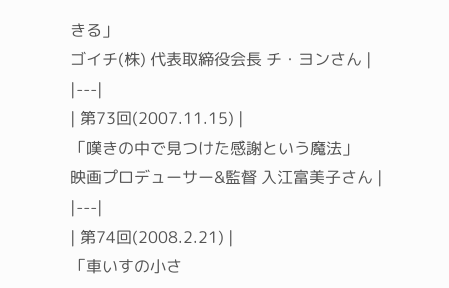きる」
ゴイチ(株) 代表取締役会長 チ・ヨンさん |
|---|
| 第73回(2007.11.15) |
「嘆きの中で見つけた感謝という魔法」
映画プロデューサー&監督 入江富美子さん |
|---|
| 第74回(2008.2.21) |
「車いすの小さ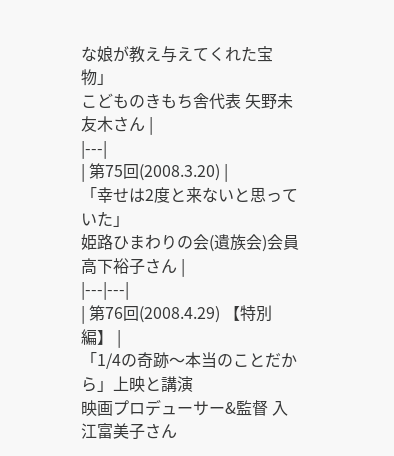な娘が教え与えてくれた宝物」
こどものきもち舎代表 矢野未友木さん |
|---|
| 第75回(2008.3.20) |
「幸せは2度と来ないと思っていた」
姫路ひまわりの会(遺族会)会員 高下裕子さん |
|---|---|
| 第76回(2008.4.29) 【特別編】 |
「1/4の奇跡〜本当のことだから」上映と講演
映画プロデューサー&監督 入江富美子さん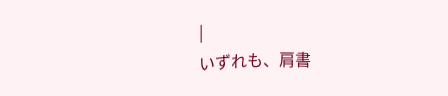|
いずれも、肩書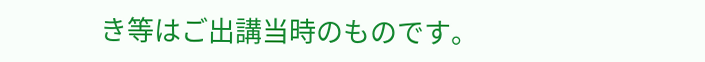き等はご出講当時のものです。